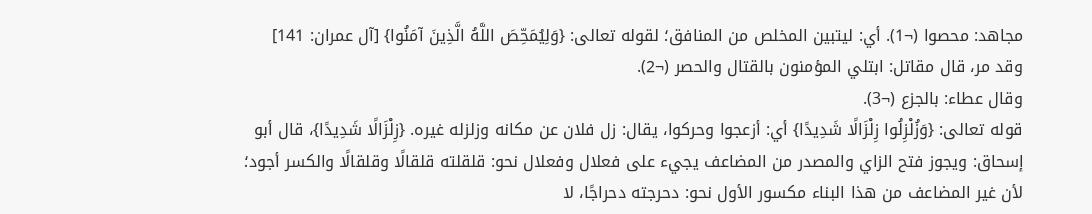مجاهد: محصوا (¬1). أي: ليتبين المخلص من المنافق؛ لقوله تعالى: {وَلِيُمَحِّصَ اللَّهُ الَّذِينَ آمَنُوا} [آل عمران: 141] وقد مر، قال مقاتل: ابتلي المؤمنون بالقتال والحصر (¬2).
وقال عطاء: بالجزع (¬3).
قوله تعالى: {وَزُلْزِلُوا زِلْزَالًا شَدِيدًا} أي: أزعجوا وحركوا، يقال: زل فلان عن مكانه وزلزله غيره. {زِلْزَالًا شَدِيدًا}، قال أبو إسحاق: ويجوز فتح الزاي والمصدر من المضاعف يجيء على فعلال وفعلال نحو: قلقلته قلقالًا وقلقالًا والكسر أجود؛ لأن غير المضاعف من هذا البناء مكسور الأول نحو: دحرجته دحراجًا، لا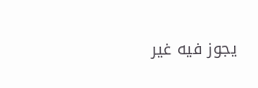يجوز فيه غير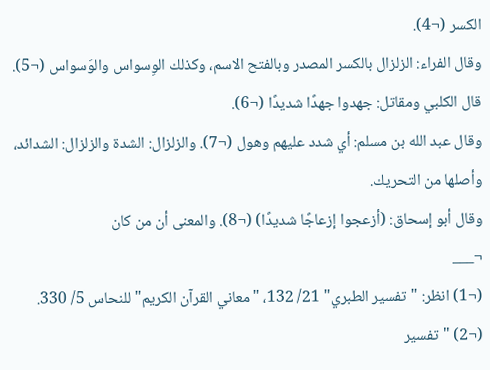الكسر (¬4).
وقال الفراء: الزلزال بالكسر المصدر وبالفتح الاسم، وكذلك الوِسواس والوَسواس (¬5). قال الكلبي ومقاتل: جهدوا جهدًا شديدًا (¬6).
وقال عبد الله بن مسلم: أي شدد عليهم وهول (¬7). والزلزال: الشدة والزلزال: الشدائد، وأصلها من التحريك.
وقال أبو إسحاق: (أزعجوا إزعاجًا شديدًا) (¬8). والمعنى أن من كان
¬___
(¬1) انظر: "تفسير الطبري" 21/ 132، "معاني القرآن الكريم" للنحاس 5/ 330.
(¬2) "تفسير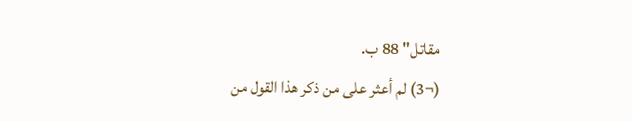مقاتل" 88 ب.
(¬3) لم أعثر على من ذكر هذا القول من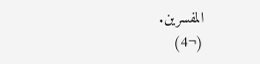المفسرين.
(¬4)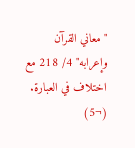"معاني القرآن وإعرابه" 4/ 218 مع اختلاف في العبارة.
(¬5)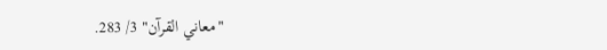"معاني القرآن" 3/ 283.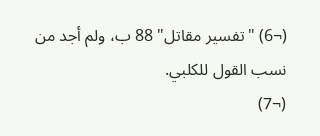(¬6) "تفسير مقاتل" 88 ب، ولم أجد من نسب القول للكلبي.
(¬7)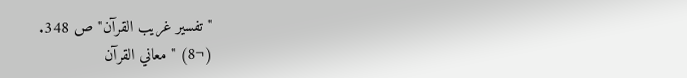"تفسير غريب القرآن" ص 348.
(¬8) "معاني القرآن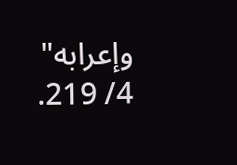وإعرابه" 4/ 219.